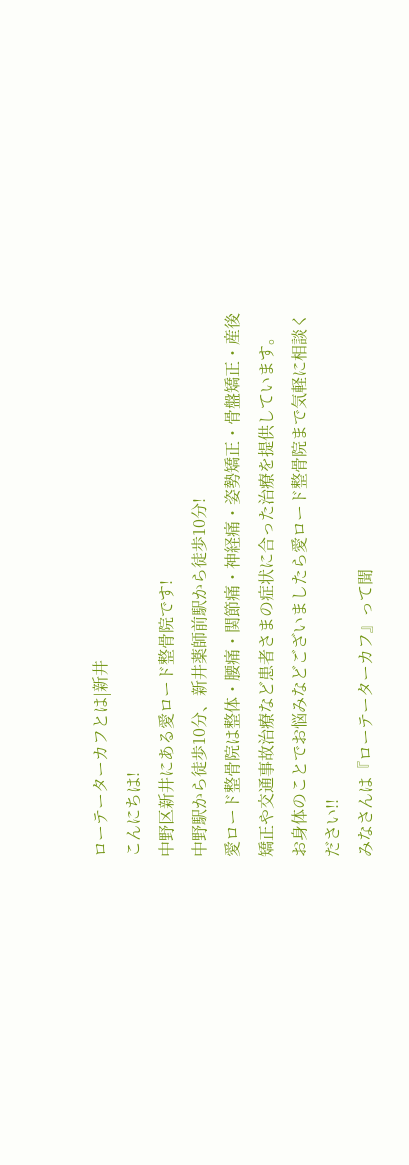ローテーターカフとは|新井
こんにちは!
中野区新井にある愛ロード整骨院です!
中野駅から徒歩10分、新井薬師前駅から徒歩10分!
愛ロード整骨院は整体・腰痛・関節痛・神経痛・姿勢矯正・骨盤矯正・産後矯正や交通事故治療など患者さまの症状に合った治療を提供しています。
お身体のことでお悩みなどございましたら愛ロード整骨院まで気軽に相談ください!!
みなさんは『ローテーターカフ』って聞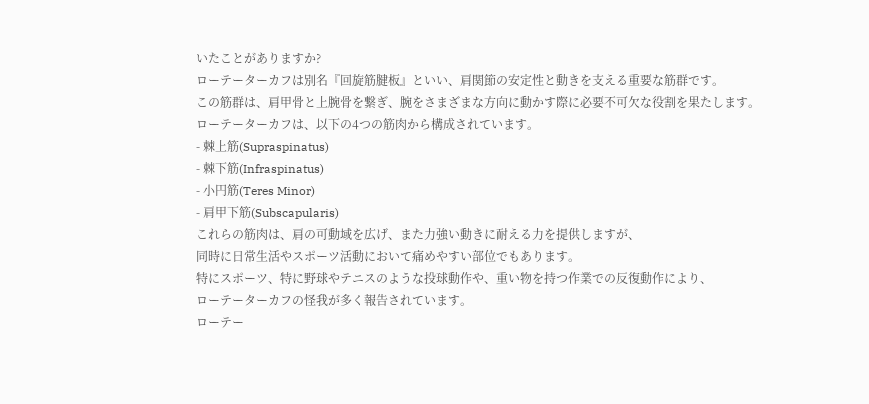いたことがありますか?
ローテーターカフは別名『回旋筋腱板』といい、肩関節の安定性と動きを支える重要な筋群です。
この筋群は、肩甲骨と上腕骨を繋ぎ、腕をさまざまな方向に動かす際に必要不可欠な役割を果たします。
ローテーターカフは、以下の4つの筋肉から構成されています。
- 棘上筋(Supraspinatus)
- 棘下筋(Infraspinatus)
- 小円筋(Teres Minor)
- 肩甲下筋(Subscapularis)
これらの筋肉は、肩の可動域を広げ、また力強い動きに耐える力を提供しますが、
同時に日常生活やスポーツ活動において痛めやすい部位でもあります。
特にスポーツ、特に野球やテニスのような投球動作や、重い物を持つ作業での反復動作により、
ローテーターカフの怪我が多く報告されています。
ローテー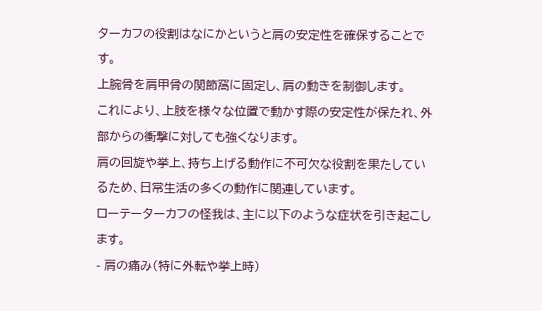ターカフの役割はなにかというと肩の安定性を確保することです。
上腕骨を肩甲骨の関節窩に固定し、肩の動きを制御します。
これにより、上肢を様々な位置で動かす際の安定性が保たれ、外部からの衝撃に対しても強くなります。
肩の回旋や挙上、持ち上げる動作に不可欠な役割を果たしているため、日常生活の多くの動作に関連しています。
ローテーターカフの怪我は、主に以下のような症状を引き起こします。
- 肩の痛み(特に外転や挙上時)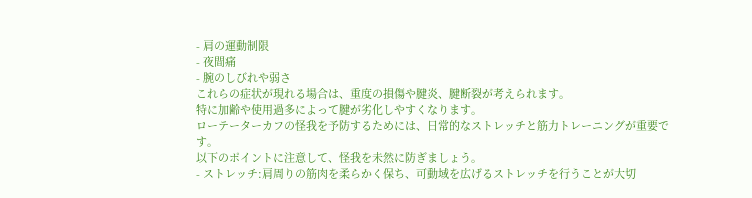- 肩の運動制限
- 夜間痛
- 腕のしびれや弱さ
これらの症状が現れる場合は、重度の損傷や腱炎、腱断裂が考えられます。
特に加齢や使用過多によって腱が劣化しやすくなります。
ローテーターカフの怪我を予防するためには、日常的なストレッチと筋力トレーニングが重要です。
以下のポイントに注意して、怪我を未然に防ぎましょう。
- ストレッチ:肩周りの筋肉を柔らかく保ち、可動域を広げるストレッチを行うことが大切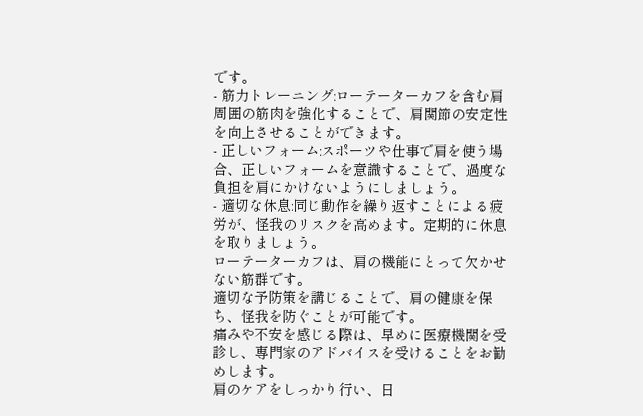です。
- 筋力トレーニング:ローテーターカフを含む肩周囲の筋肉を強化することで、肩関節の安定性を向上させることができます。
- 正しいフォーム:スポーツや仕事で肩を使う場合、正しいフォームを意識することで、過度な負担を肩にかけないようにしましょう。
- 適切な休息:同じ動作を繰り返すことによる疲労が、怪我のリスクを高めます。定期的に休息を取りましょう。
ローテーターカフは、肩の機能にとって欠かせない筋群です。
適切な予防策を講じることで、肩の健康を保ち、怪我を防ぐことが可能です。
痛みや不安を感じる際は、早めに医療機関を受診し、専門家のアドバイスを受けることをお勧めします。
肩のケアをしっかり行い、日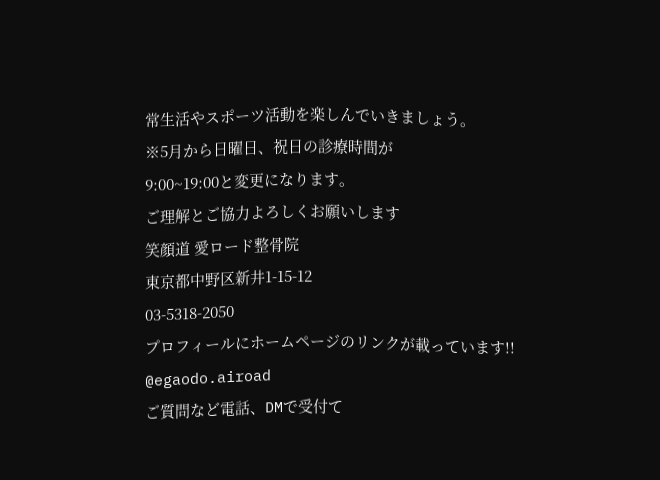常生活やスポーツ活動を楽しんでいきましょう。
※5月から日曜日、祝日の診療時間が
9:00~19:00と変更になります。
ご理解とご協力よろしくお願いします
笑顔道 愛ロード整骨院
東京都中野区新井1-15-12
03-5318-2050
プロフィールにホームページのリンクが載っています!!
@egaodo.airoad
ご質問など電話、DMで受付て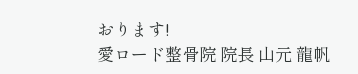おります!
愛ロード整骨院 院長 山元 龍帆